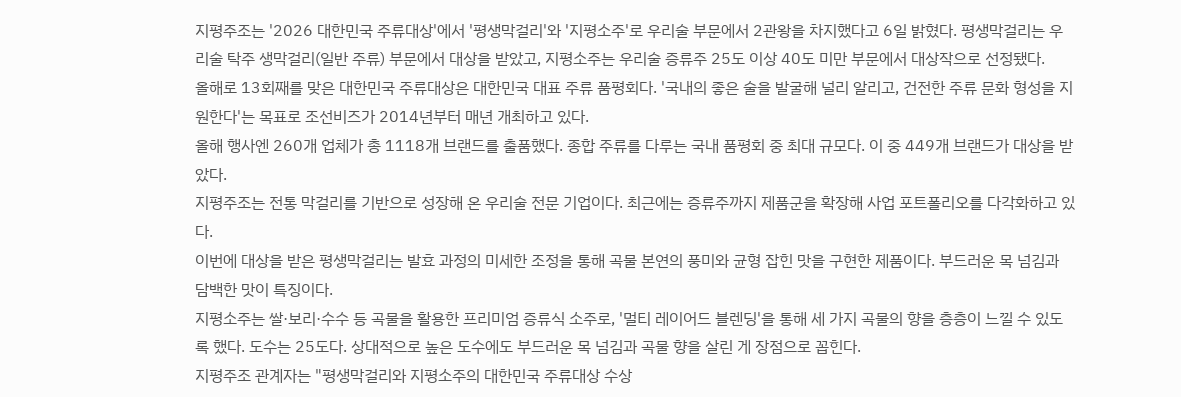지평주조는 '2026 대한민국 주류대상'에서 '평생막걸리'와 '지평소주'로 우리술 부문에서 2관왕을 차지했다고 6일 밝혔다. 평생막걸리는 우리술 탁주 생막걸리(일반 주류) 부문에서 대상을 받았고, 지평소주는 우리술 증류주 25도 이상 40도 미만 부문에서 대상작으로 선정됐다.
올해로 13회째를 맞은 대한민국 주류대상은 대한민국 대표 주류 품평회다. '국내의 좋은 술을 발굴해 널리 알리고, 건전한 주류 문화 형성을 지원한다'는 목표로 조선비즈가 2014년부터 매년 개최하고 있다.
올해 행사엔 260개 업체가 총 1118개 브랜드를 출품했다. 종합 주류를 다루는 국내 품평회 중 최대 규모다. 이 중 449개 브랜드가 대상을 받았다.
지평주조는 전통 막걸리를 기반으로 성장해 온 우리술 전문 기업이다. 최근에는 증류주까지 제품군을 확장해 사업 포트폴리오를 다각화하고 있다.
이번에 대상을 받은 평생막걸리는 발효 과정의 미세한 조정을 통해 곡물 본연의 풍미와 균형 잡힌 맛을 구현한 제품이다. 부드러운 목 넘김과 담백한 맛이 특징이다.
지평소주는 쌀·보리·수수 등 곡물을 활용한 프리미엄 증류식 소주로, '멀티 레이어드 블렌딩'을 통해 세 가지 곡물의 향을 층층이 느낄 수 있도록 했다. 도수는 25도다. 상대적으로 높은 도수에도 부드러운 목 넘김과 곡물 향을 살린 게 장점으로 꼽힌다.
지평주조 관계자는 "평생막걸리와 지평소주의 대한민국 주류대상 수상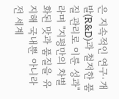은 지속적인 연구·개발(R&D)과 철저한 품질 관리로 이룬 성과"라며 "지평만의 차별화된 맛과 품질을 유지해 국내뿐 아니라 전 세계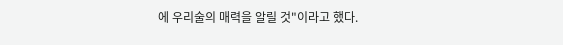에 우리술의 매력을 알릴 것"이라고 했다.